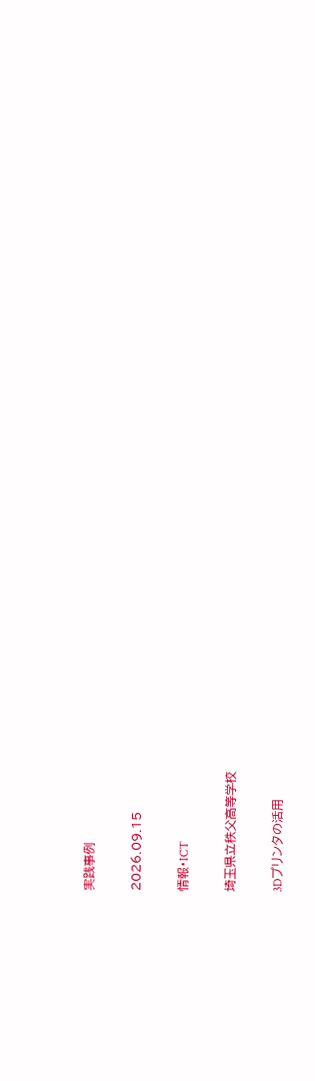実践事例

2026.09.15

情報・ICT

埼玉県立秩父高等学校

3Dプリンタの活用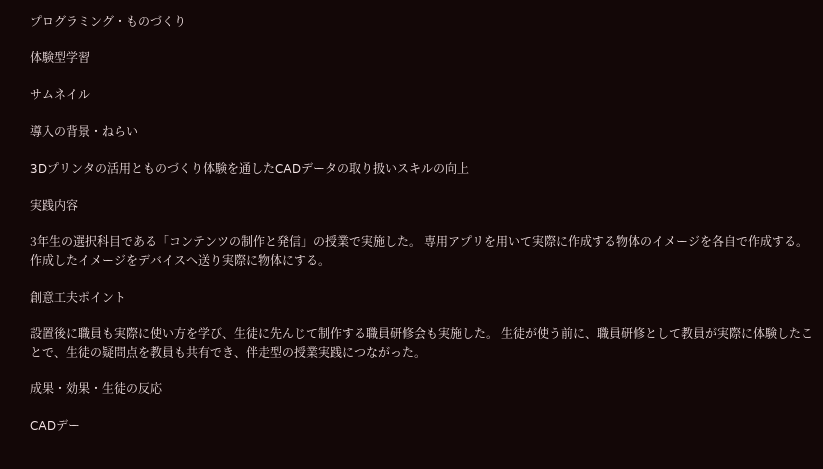プログラミング・ものづくり

体験型学習

サムネイル

導入の背景・ねらい

3Dプリンタの活用とものづくり体験を通したCADデータの取り扱いスキルの向上

実践内容

3年生の選択科目である「コンテンツの制作と発信」の授業で実施した。 専用アプリを用いて実際に作成する物体のイメージを各自で作成する。 作成したイメージをデバイスへ送り実際に物体にする。

創意工夫ポイント

設置後に職員も実際に使い方を学び、生徒に先んじて制作する職員研修会も実施した。 生徒が使う前に、職員研修として教員が実際に体験したことで、生徒の疑問点を教員も共有でき、伴走型の授業実践につながった。

成果・効果・生徒の反応

CADデー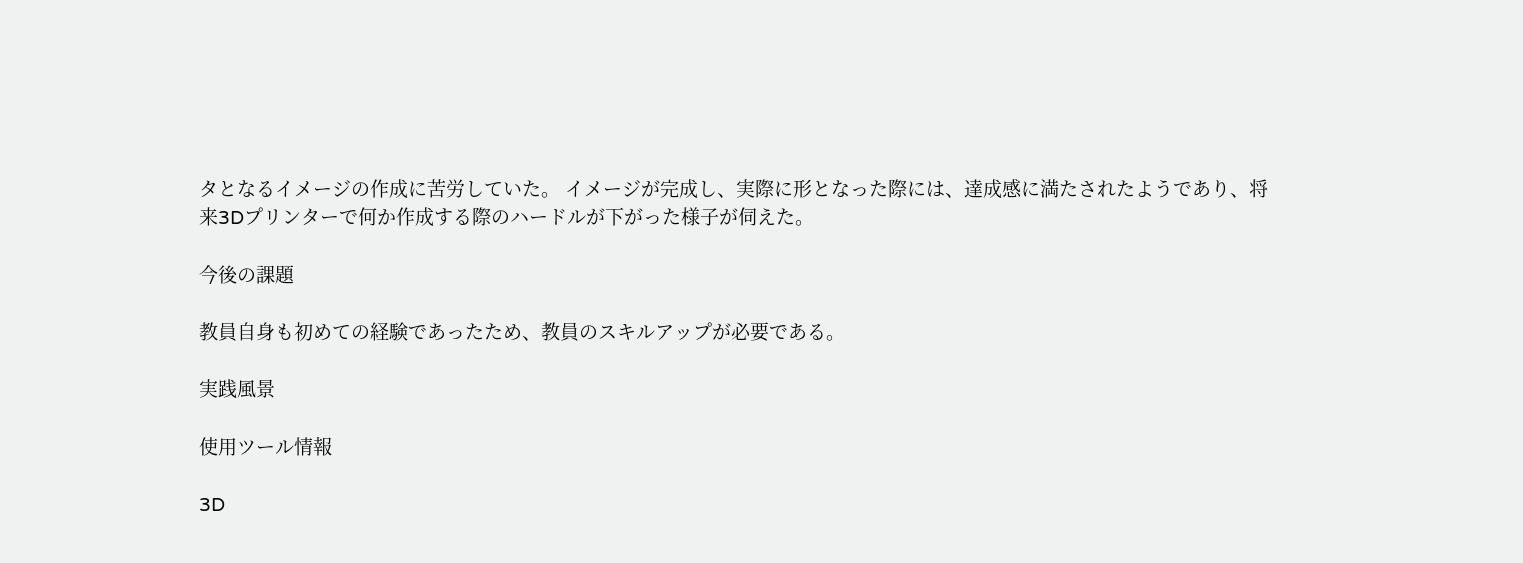タとなるイメージの作成に苦労していた。 イメージが完成し、実際に形となった際には、達成感に満たされたようであり、将来3Dプリンターで何か作成する際のハードルが下がった様子が伺えた。

今後の課題

教員自身も初めての経験であったため、教員のスキルアップが必要である。

実践風景

使用ツール情報

3D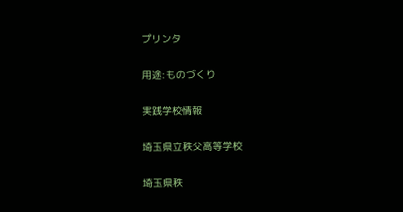プリンタ

用途:ものづくり

実践学校情報

埼玉県立秩父高等学校

埼玉県秩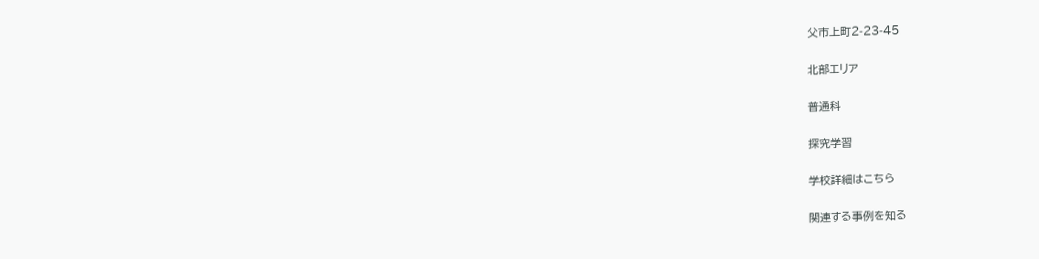父市上町2-23-45

北部エリア

普通科

探究学習

学校詳細はこちら

関連する事例を知る